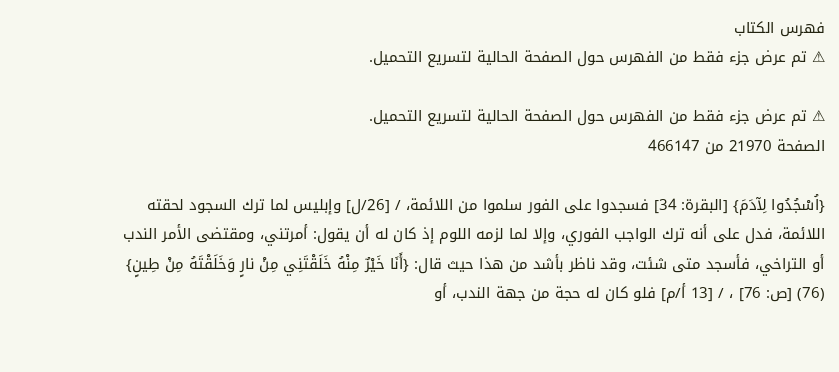فهرس الكتاب
⚠ تم عرض جزء فقط من الفهرس حول الصفحة الحالية لتسريع التحميل.

⚠ تم عرض جزء فقط من الفهرس حول الصفحة الحالية لتسريع التحميل.
الصفحة 21970 من 466147

{اُسْجُدُوا لِآدَمَ} [البقرة: 34] فسجدوا على الفور سلموا من اللائمة، / [26/ل] وإبليس لما ترك السجود لحقته اللائمة، فدل على أنه ترك الواجب الفوري، وإلا لما لزمه اللوم إذ كان له أن يقول: أمرتني، ومقتضى الأمر الندب أو التراخي، فأسجد متى شئت، وقد ناظر بأشد من هذا حيث قال: {أَنَا خَيْرٌ مِنْهُ خَلَقْتَنِي مِنْ نارٍ وَخَلَقْتَهُ مِنْ طِينٍ} (76) [ص: 76] ، / [13 أ/م] فلو كان له حجة من جهة الندب، أو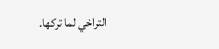التراخي لما تركها.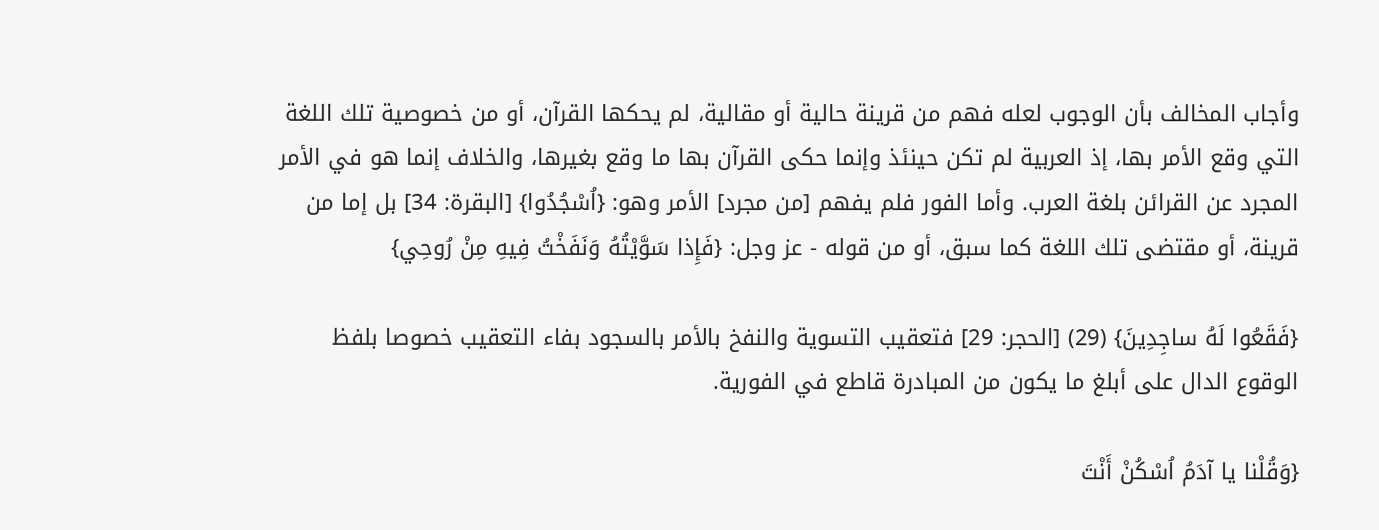وأجاب المخالف بأن الوجوب لعله فهم من قرينة حالية أو مقالية، لم يحكها القرآن، أو من خصوصية تلك اللغة التي وقع الأمر بها، إذ العربية لم تكن حينئذ وإنما حكى القرآن بها ما وقع بغيرها، والخلاف إنما هو في الأمر المجرد عن القرائن بلغة العرب. وأما الفور فلم يفهم [من مجرد] الأمر وهو: {اُسْجُدُوا} [البقرة: 34] بل إما من قرينة، أو مقتضى تلك اللغة كما سبق، أو من قوله - عز وجل: {فَإِذا سَوَّيْتُهُ وَنَفَخْتُ فِيهِ مِنْ رُوحِي}

{فَقَعُوا لَهُ ساجِدِينَ} (29) [الحجر: 29] فتعقيب التسوية والنفخ بالأمر بالسجود بفاء التعقيب خصوصا بلفظ الوقوع الدال على أبلغ ما يكون من المبادرة قاطع في الفورية.

{وَقُلْنا يا آدَمُ اُسْكُنْ أَنْتَ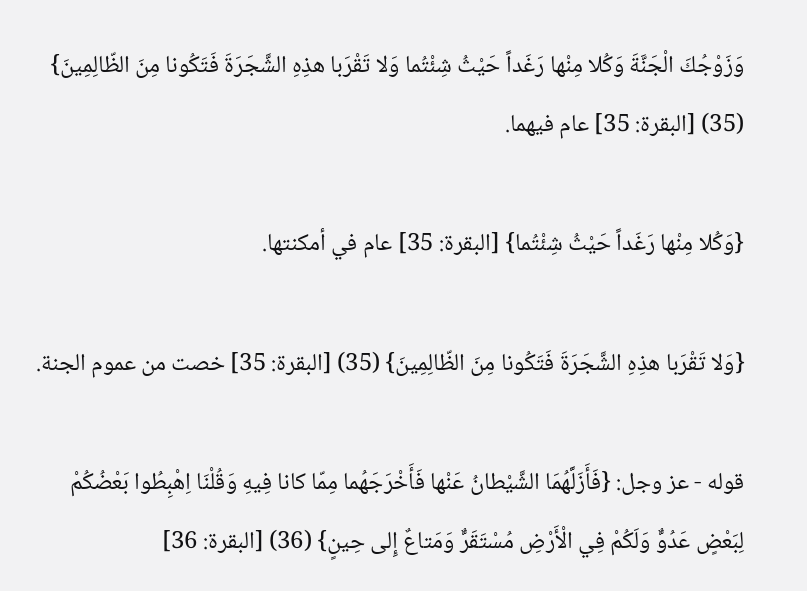وَزَوْجُكَ الْجَنَّةَ وَكُلا مِنْها رَغَداً حَيْثُ شِئْتُما وَلا تَقْرَبا هذِهِ الشَّجَرَةَ فَتَكُونا مِنَ الظّالِمِينَ} (35) [البقرة: 35] عام فيهما.

{وَكُلا مِنْها رَغَداً حَيْثُ شِئْتُما} [البقرة: 35] عام في أمكنتها.

{وَلا تَقْرَبا هذِهِ الشَّجَرَةَ فَتَكُونا مِنَ الظّالِمِينَ} (35) [البقرة: 35] خصت من عموم الجنة.

قوله - عز وجل: {فَأَزَلَّهُمَا الشَّيْطانُ عَنْها فَأَخْرَجَهُما مِمّا كانا فِيهِ وَقُلْنَا اِهْبِطُوا بَعْضُكُمْ لِبَعْضٍ عَدُوٌّ وَلَكُمْ فِي الْأَرْضِ مُسْتَقَرٌّ وَمَتاعٌ إِلى حِينٍ} (36) [البقرة: 36]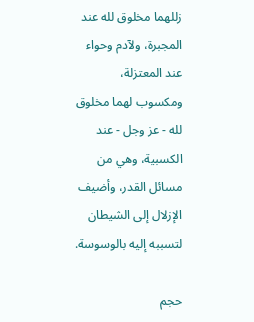زللهما مخلوق لله عند المجبرة، ولآدم وحواء عند المعتزلة، ومكسوب لهما مخلوق لله - عز وجل - عند الكسبية، وهي من مسائل القدر، وأضيف الإزلال إلى الشيطان لتسببه إليه بالوسوسة.

حجم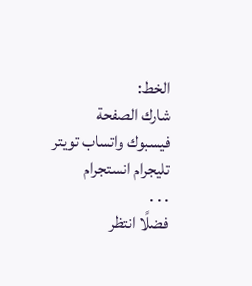الخط:
شارك الصفحة
فيسبوك واتساب تويتر تليجرام انستجرام
. . .
فضلًا انتظر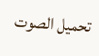تحميل الصوت